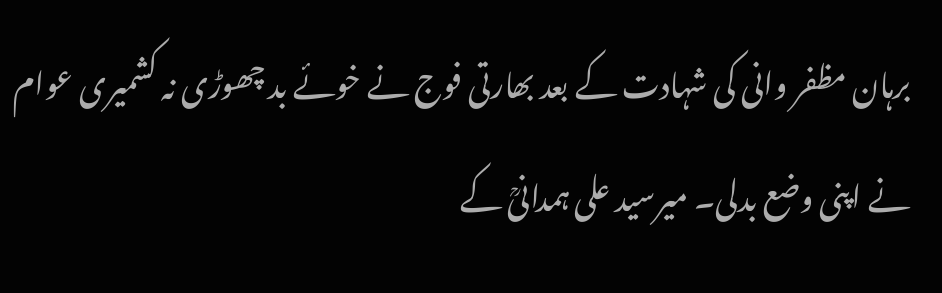برہان مظفر وانی کی شہادت کے بعد بھارتی فوج نے خوئے بد چھوڑی نہ کشمیری عوام نے اپنی وضع بدلی۔ میرسید علی ہمدانیؒ کے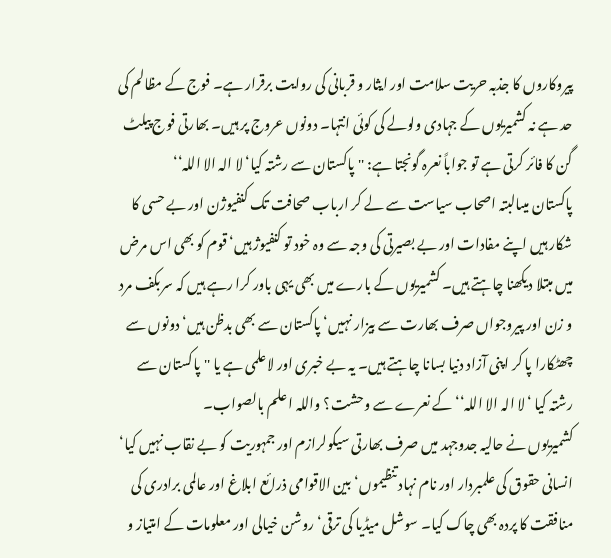پیروکاروں کا جذبہ حریت سلامت اور ایثار و قربانی کی روایت برقرار ہے۔ فوج کے مظالم کی حد ہے نہ کشمیریوں کے جہادی ولولے کی کوئی انتہا۔ دونوں عروج پر ہیں۔ بھارتی فوج پیلٹ گن کا فائر کرتی ہے تو جواباً نعرہ گونجتا ہے: ''پاکستان سے رشتہ کیا‘ لا الہ الا اللہ‘‘
پاکستان میںالبتہ اصحاب سیاست سے لے کر ارباب صحافت تک کنفیوژن اور بے حسی کا شکار ہیں اپنے مفادات اور بے بصیرتی کی وجہ سے وہ خود تو کنفیوژ ہیں‘ قوم کو بھی اس مرض میں مبتلا دیکھنا چاہتے ہیں۔ کشمیریوں کے بارے میں بھی یہی باور کرا رہے ہیں کہ سربکف مرد و زن اور پیروجواں صرف بھارت سے بیزار نہیں‘ پاکستان سے بھی بدظن ہیں‘ دونوں سے چھٹکارا پا کر اپنی آزاد دنیا بسانا چاہتے ہیں۔ یہ بے خبری اور لاعلمی ہے یا ''پاکستان سے رشتہ کیا ‘لا الہ الا اللہ‘‘ کے نعرے سے وحشت؟ واللہ ا علم بالصواب۔
کشمیریوں نے حالیہ جدوجہد میں صرف بھارتی سیکولرازم اور جمہوریت کو بے نقاب نہیں کیا‘ انسانی حقوق کی علمبردار اور نام نہاد تنظیموں‘ بین الاقوامی ذرائع ابلاغ اور عالمی برادری کی منافقت کا پردہ بھی چاک کیا۔ سوشل میڈیا کی ترقی‘ روشن خیالی اور معلومات کے امتیاز و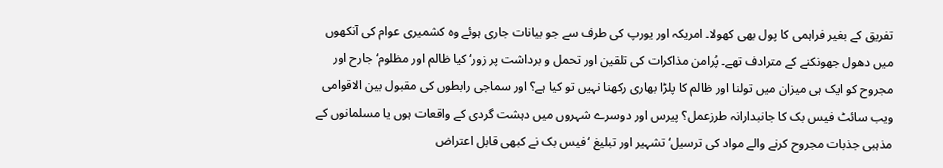تفریق کے بغیر فراہمی کا پول بھی کھولا۔ امریکہ اور یورپ کی طرف سے جو بیانات جاری ہوئے وہ کشمیری عوام کی آنکھوں میں دھول جھونکنے کے مترادف تھے۔ پُرامن مذاکرات کی تلقین اور تحمل و برداشت پر زور‘ کیا ظالم اور مظلوم‘ جارح اور مجروح کو ایک ہی میزان میں تولنا اور ظالم کا پلڑا بھاری رکھنا نہیں تو کیا ہے؟ اور سماجی رابطوں کی مقبول بین الاقوامی ویب سائٹ فیس بک کا جانبدارانہ طرزعمل؟ پیرس اور دوسرے شہروں میں دہشت گردی کے واقعات ہوں یا مسلمانوں کے مذہبی جذبات مجروح کرنے والے مواد کی ترسیل‘ تشہیر اور تبلیغ ‘فیس بک نے کبھی قابل اعتراض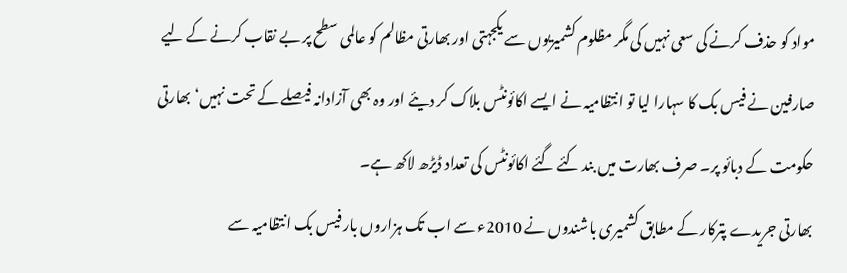مواد کو حذف کرنے کی سعی نہیں کی مگر مظلوم کشمیریوں سے یکجہتی اور بھارتی مظالم کو عالمی سطح پر بے نقاب کرنے کے لیے صارفین نے فیس بک کا سہارا لیا تو انتظامیہ نے ایسے اکائونٹس بلاک کر دیئے اور وہ بھی آزادانہ فیصلے کے تحت نہیں‘ بھارتی حکومت کے دبائو پر۔ صرف بھارت میں بند کئے گئے اکائونٹس کی تعداد ڈیڑھ لاکھ ہے۔
بھارتی جریدے پترکار کے مطابق کشمیری باشندوں نے 2010ء سے اب تک ہزاروں بار فیس بک انتظامیہ سے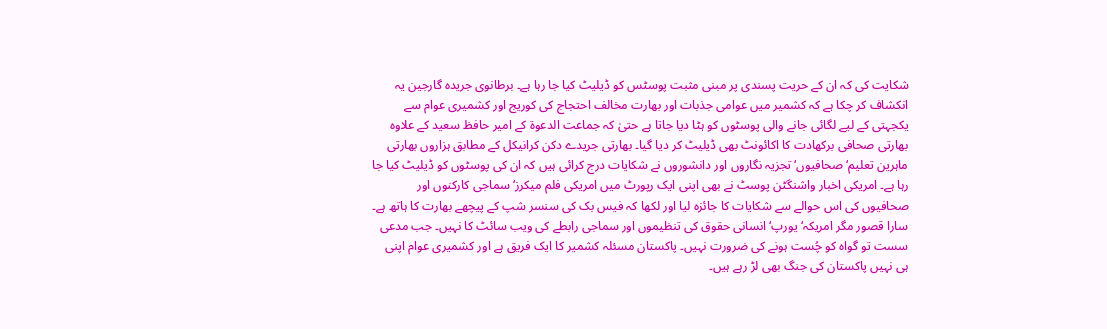شکایت کی کہ ان کے حریت پسندی پر مبنی مثبت پوسٹس کو ڈیلیٹ کیا جا رہا ہے۔ برطانوی جریدہ گارجین یہ انکشاف کر چکا ہے کہ کشمیر میں عوامی جذبات اور بھارت مخالف احتجاج کی کوریج اور کشمیری عوام سے یکجہتی کے لیے لگائی جانے والی پوسٹوں کو ہٹا دیا جاتا ہے حتیٰ کہ جماعت الدعوۃ کے امیر حافظ سعید کے علاوہ بھارتی صحافی برکھادت کا اکائونٹ بھی ڈیلیٹ کر دیا گیا۔ بھارتی جریدے دکن کرانیکل کے مطابق ہزاروں بھارتی ماہرین تعلیم‘ صحافیوں‘ تجزیہ نگاروں اور دانشوروں نے شکایات درج کرائی ہیں کہ ان کی پوسٹوں کو ڈیلیٹ کیا جا رہا ہے۔ امریکی اخبار واشنگٹن پوسٹ نے بھی اپنی ایک رپورٹ میں امریکی فلم میکرز‘ سماجی کارکنوں اور صحافیوں کی اس حوالے سے شکایات کا جائزہ لیا اور لکھا کہ فیس بک کی سنسر شپ کے پیچھے بھارت کا ہاتھ ہے۔
سارا قصور مگر امریکہ‘ یورپ‘ انسانی حقوق کی تنظیموں اور سماجی رابطے کی ویب سائٹ کا نہیں۔ جب مدعی سست تو گواہ کو چُست ہونے کی ضرورت نہیں۔ پاکستان مسئلہ کشمیر کا ایک فریق ہے اور کشمیری عوام اپنی ہی نہیں پاکستان کی جنگ بھی لڑ رہے ہیں۔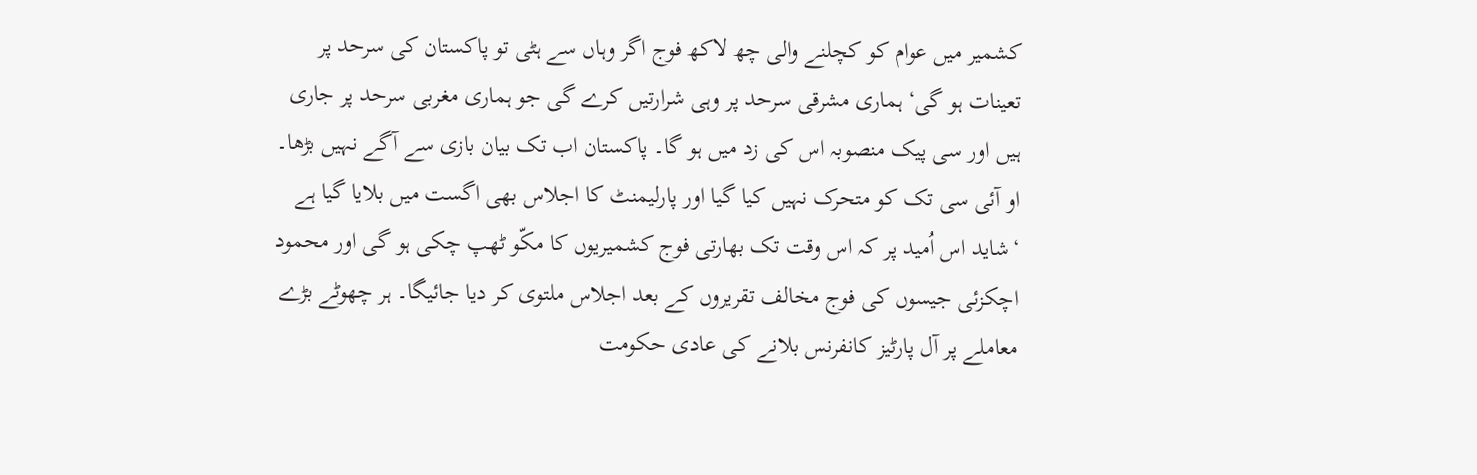کشمیر میں عوام کو کچلنے والی چھ لاکھ فوج اگر وہاں سے ہٹی تو پاکستان کی سرحد پر تعینات ہو گی‘ ہماری مشرقی سرحد پر وہی شرارتیں کرے گی جو ہماری مغربی سرحد پر جاری ہیں اور سی پیک منصوبہ اس کی زد میں ہو گا۔ پاکستان اب تک بیان بازی سے آگے نہیں بڑھا۔ او آئی سی تک کو متحرک نہیں کیا گیا اور پارلیمنٹ کا اجلاس بھی اگست میں بلایا گیا ہے ‘شاید اس اُمید پر کہ اس وقت تک بھارتی فوج کشمیریوں کا مکّو ٹھپ چکی ہو گی اور محمود اچکزئی جیسوں کی فوج مخالف تقریروں کے بعد اجلاس ملتوی کر دیا جائیگا۔ ہر چھوٹے بڑے معاملے پر آل پارٹیز کانفرنس بلانے کی عادی حکومت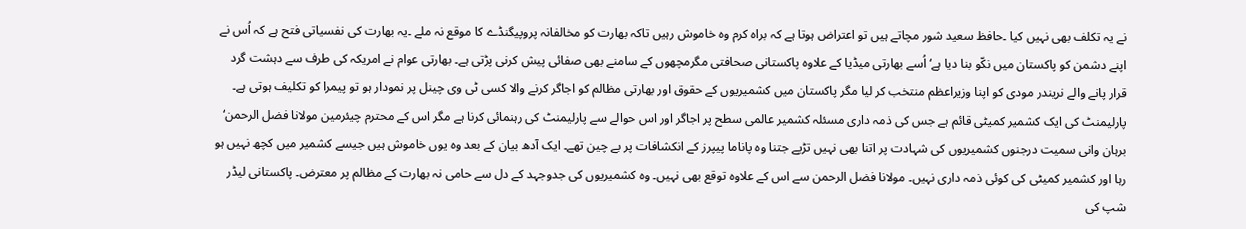نے یہ تکلف بھی نہیں کیا ۔حافظ سعید شور مچاتے ہیں تو اعتراض ہوتا ہے کہ براہ کرم وہ خاموش رہیں تاکہ بھارت کو مخالفانہ پروپیگنڈے کا موقع نہ ملے ۔یہ بھارت کی نفسیاتی فتح ہے کہ اُس نے اپنے دشمن کو پاکستان میں نکّو بنا دیا ہے‘ اُسے بھارتی میڈیا کے علاوہ پاکستانی صحافتی مگرمچھوں کے سامنے بھی صفائی پیش کرنی پڑتی ہے۔ بھارتی عوام نے امریکہ کی طرف سے دہشت گرد قرار پانے والے نریندر مودی کو اپنا وزیراعظم منتخب کر لیا مگر پاکستان میں کشمیریوں کے حقوق اور بھارتی مظالم کو اجاگر کرنے والا کسی ٹی وی چینل پر نمودار ہو تو پیمرا کو تکلیف ہوتی ہے۔
پارلیمنٹ کی ایک کشمیر کمیٹی قائم ہے جس کی ذمہ داری مسئلہ کشمیر عالمی سطح پر اجاگر اور اس حوالے سے پارلیمنٹ کی رہنمائی کرنا ہے مگر اس کے محترم چیئرمین مولانا فضل الرحمن‘ برہان وانی سمیت درجنوں کشمیریوں کی شہادت پر اتنا بھی نہیں تڑپے جتنا وہ پاناما پیپرز کے انکشافات پر بے چین تھے۔ ایک آدھ بیان کے بعد وہ یوں خاموش ہیں جیسے کشمیر میں کچھ نہیں ہو رہا اور کشمیر کمیٹی کی کوئی ذمہ داری نہیں۔ مولانا فضل الرحمن سے اس کے علاوہ توقع بھی نہیں۔ وہ کشمیریوں کی جدوجہد کے دل سے حامی نہ بھارت کے مظالم پر معترض۔ پاکستانی لیڈر شپ کی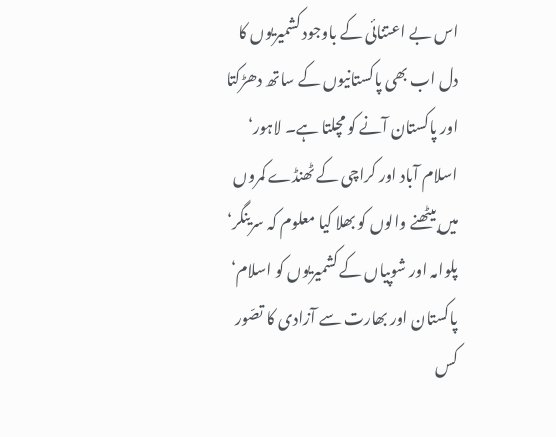اس بے اعتنائی کے باوجود کشمیریوں کا دل اب بھی پاکستانیوں کے ساتھ دھڑکتا اور پاکستان آنے کو مچلتا ہے۔ لاہور‘ اسلام آباد اور کراچی کے ٹھنڈے کمروں میں بیٹھنے والوں کو بھلا کیا معلوم کہ سرینگر‘ پلوامہ اور شوپیاں کے کشمیریوں کو اسلام‘ پاکستان اور بھارت سے آزادی کا تصّور کس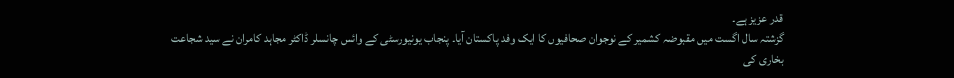قدر عزیز ہے۔
گزشتہ سال اگست میں مقبوضہ کشمیر کے نوجوان صحافیوں کا ایک وفد پاکستان آیا۔ پنجاب یونیورسٹی کے وائس چانسلر ڈاکٹر مجاہد کامران نے سید شجاعت بخاری کی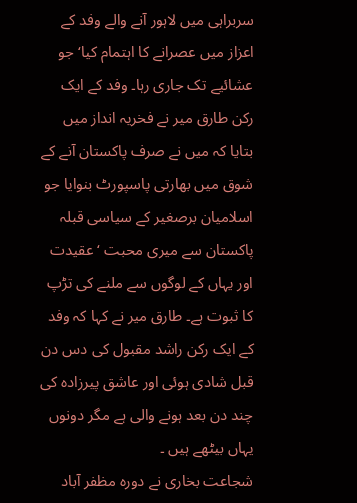سربراہی میں لاہور آنے والے وفد کے اعزاز میں عصرانے کا اہتمام کیا‘ جو عشائیے تک جاری رہا۔ وفد کے ایک رکن طارق میر نے فخریہ انداز میں بتایا کہ میں نے صرف پاکستان آنے کے شوق میں بھارتی پاسپورٹ بنوایا جو اسلامیان برصغیر کے سیاسی قبلہ پاکستان سے میری محبت ‘ عقیدت اور یہاں کے لوگوں سے ملنے کی تڑپ کا ثبوت ہے۔ طارق میر نے کہا کہ وفد کے ایک رکن راشد مقبول کی دس دن قبل شادی ہوئی اور عاشق پیرزادہ کی چند دن بعد ہونے والی ہے مگر دونوں یہاں بیٹھے ہیں ۔
شجاعت بخاری نے دورہ مظفر آباد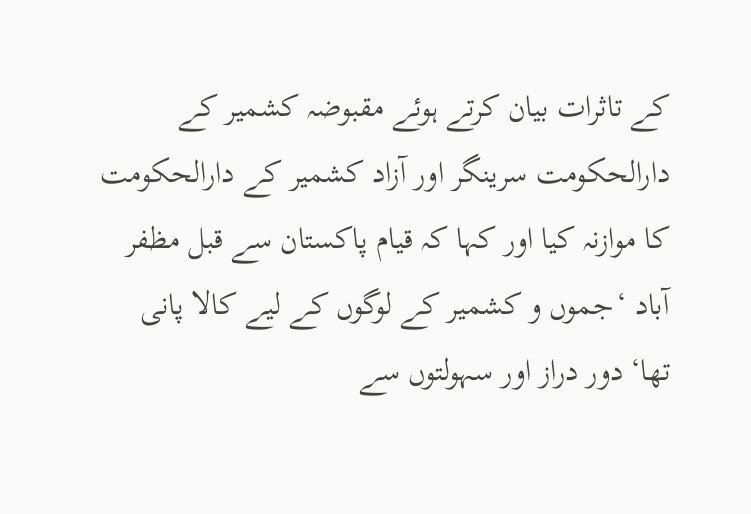کے تاثرات بیان کرتے ہوئے مقبوضہ کشمیر کے دارالحکومت سرینگر اور آزاد کشمیر کے دارالحکومت کا موازنہ کیا اور کہا کہ قیام پاکستان سے قبل مظفر آباد ‘جموں و کشمیر کے لوگوں کے لیے کالا پانی تھا‘ دور دراز اور سہولتوں سے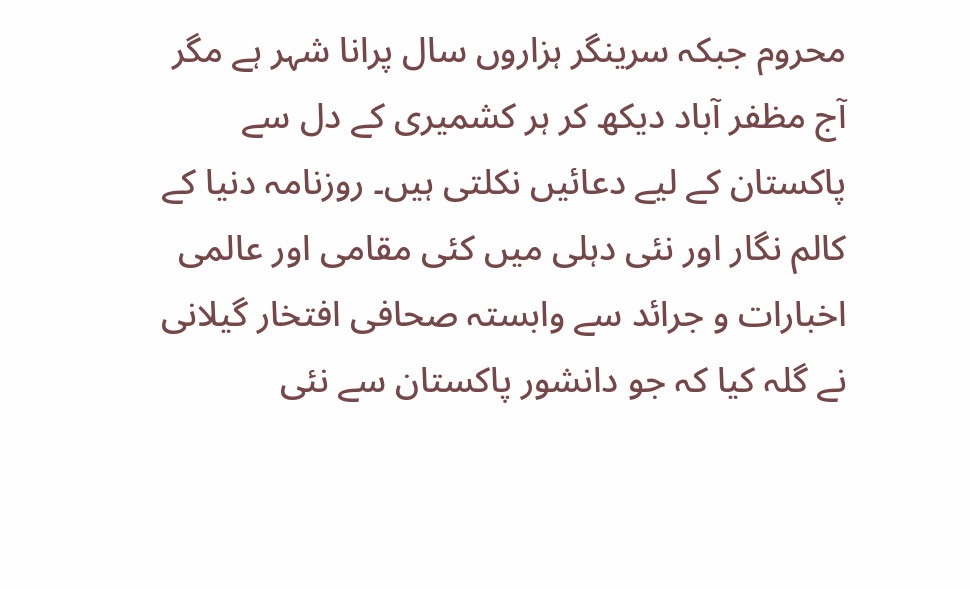محروم جبکہ سرینگر ہزاروں سال پرانا شہر ہے مگر آج مظفر آباد دیکھ کر ہر کشمیری کے دل سے پاکستان کے لیے دعائیں نکلتی ہیں۔ روزنامہ دنیا کے کالم نگار اور نئی دہلی میں کئی مقامی اور عالمی اخبارات و جرائد سے وابستہ صحافی افتخار گیلانی نے گلہ کیا کہ جو دانشور پاکستان سے نئی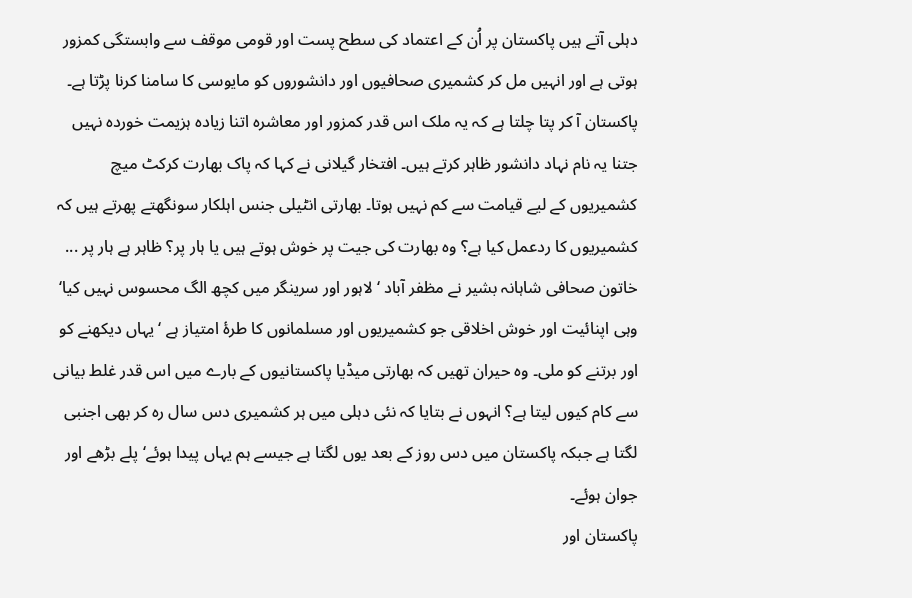دہلی آتے ہیں پاکستان پر اُن کے اعتماد کی سطح پست اور قومی موقف سے وابستگی کمزور ہوتی ہے اور انہیں مل کر کشمیری صحافیوں اور دانشوروں کو مایوسی کا سامنا کرنا پڑتا ہے۔ پاکستان آ کر پتا چلتا ہے کہ یہ ملک اس قدر کمزور اور معاشرہ اتنا زیادہ ہزیمت خوردہ نہیں جتنا یہ نام نہاد دانشور ظاہر کرتے ہیں۔ افتخار گیلانی نے کہا کہ پاک بھارت کرکٹ میچ کشمیریوں کے لیے قیامت سے کم نہیں ہوتا۔ بھارتی انٹیلی جنس اہلکار سونگھتے پھرتے ہیں کہ کشمیریوں کا ردعمل کیا ہے؟ وہ بھارت کی جیت پر خوش ہوتے ہیں یا ہار پر؟ ظاہر ہے ہار پر ...
خاتون صحافی شاہانہ بشیر نے مظفر آباد ‘ لاہور اور سرینگر میں کچھ الگ محسوس نہیں کیا‘ وہی اپنائیت اور خوش اخلاقی جو کشمیریوں اور مسلمانوں کا طرۂ امتیاز ہے ‘یہاں دیکھنے کو اور برتنے کو ملی۔ وہ حیران تھیں کہ بھارتی میڈیا پاکستانیوں کے بارے میں اس قدر غلط بیانی سے کام کیوں لیتا ہے؟ انہوں نے بتایا کہ نئی دہلی میں ہر کشمیری دس سال رہ کر بھی اجنبی لگتا ہے جبکہ پاکستان میں دس روز کے بعد یوں لگتا ہے جیسے ہم یہاں پیدا ہوئے‘ پلے بڑھے اور جوان ہوئے۔
پاکستان اور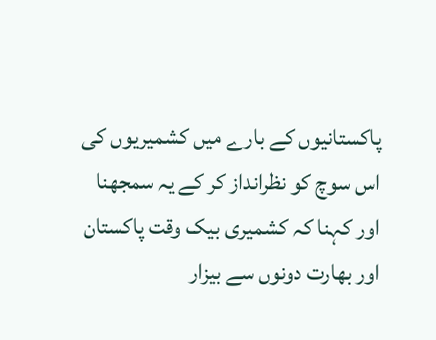پاکستانیوں کے بارے میں کشمیریوں کی اس سوچ کو نظرانداز کر کے یہ سمجھنا اور کہنا کہ کشمیری بیک وقت پاکستان اور بھارت دونوں سے بیزار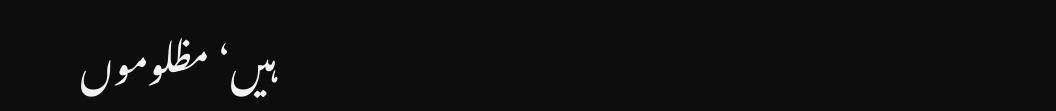ہیں‘ مظلوموں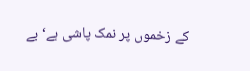کے زخموں پر نمک پاشی ہے‘ بے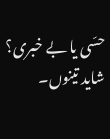حسّی یا بے خبری؟ شاید تینوں۔